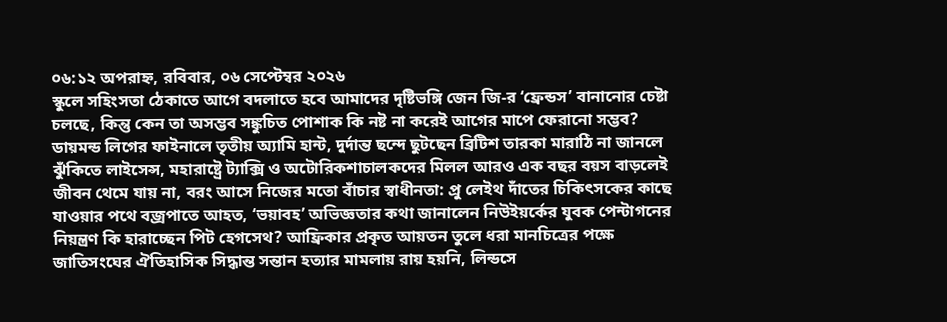০৬:১২ অপরাহ্ন, রবিবার, ০৬ সেপ্টেম্বর ২০২৬
স্কুলে সহিংসতা ঠেকাতে আগে বদলাতে হবে আমাদের দৃষ্টিভঙ্গি জেন জি-র ‘ফ্রেন্ডস’ বানানোর চেষ্টা চলছে, কিন্তু কেন তা অসম্ভব সঙ্কুচিত পোশাক কি নষ্ট না করেই আগের মাপে ফেরানো সম্ভব? ডায়মন্ড লিগের ফাইনালে তৃতীয় অ্যামি হান্ট, দুর্দান্ত ছন্দে ছুটছেন ব্রিটিশ তারকা মারাঠি না জানলে ঝুঁকিতে লাইসেন্স, মহারাষ্ট্রে ট্যাক্সি ও অটোরিকশাচালকদের মিলল আরও এক বছর বয়স বাড়লেই জীবন থেমে যায় না, বরং আসে নিজের মতো বাঁচার স্বাধীনতা: প্রু লেইথ দাঁতের চিকিৎসকের কাছে যাওয়ার পথে বজ্রপাতে আহত, ‘ভয়াবহ’ অভিজ্ঞতার কথা জানালেন নিউইয়র্কের যুবক পেন্টাগনের নিয়ন্ত্রণ কি হারাচ্ছেন পিট হেগসেথ? আফ্রিকার প্রকৃত আয়তন তুলে ধরা মানচিত্রের পক্ষে জাতিসংঘের ঐতিহাসিক সিদ্ধান্ত সন্তান হত্যার মামলায় রায় হয়নি, লিন্ডসে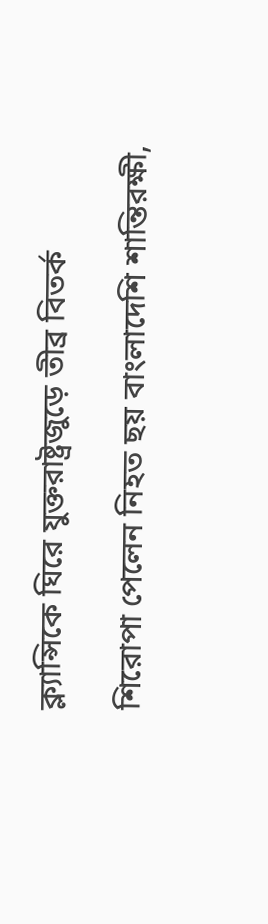ক্ল্যান্সিকে ঘিরে যুক্তরাষ্ট্রজুড়ে তীব্র বিতর্ক

শিরোপা পেলেন নিহত ছয় বাংলাদেশি শান্তিরক্ষী,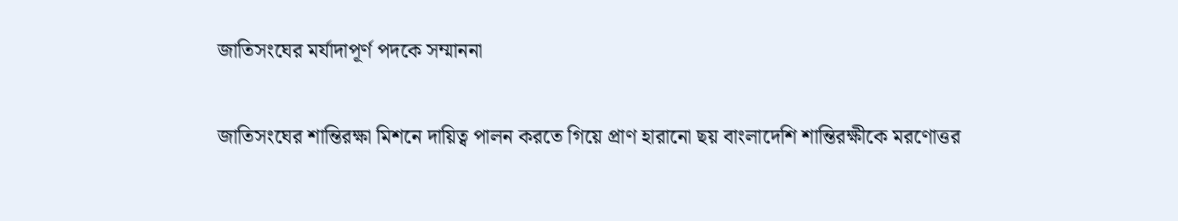জাতিসংঘের মর্যাদাপূর্ণ পদকে সম্মাননা

জাতিসংঘের শান্তিরক্ষা মিশনে দায়িত্ব পালন করতে গিয়ে প্রাণ হারানো ছয় বাংলাদেশি শান্তিরক্ষীকে মরণোত্তর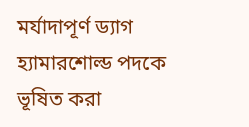মর্যাদাপূর্ণ ড্যাগ হ্যামারশোল্ড পদকে ভূষিত করা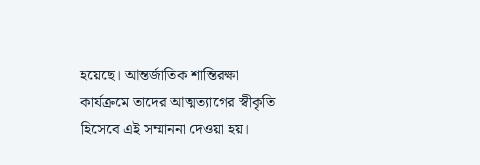হয়েছে। আন্তর্জাতিক শান্তিরক্ষা কার্যক্রমে তাদের আত্মত্যাগের স্বীকৃতি হিসেবে এই সম্মাননা দেওয়া হয়।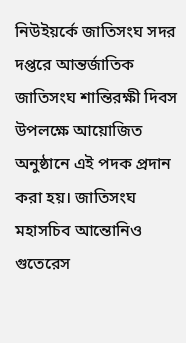নিউইয়র্কে জাতিসংঘ সদর দপ্তরে আন্তর্জাতিক জাতিসংঘ শান্তিরক্ষী দিবস উপলক্ষে আয়োজিত অনুষ্ঠানে এই পদক প্রদান করা হয়। জাতিসংঘ মহাসচিব আন্তোনিও গুতেরেস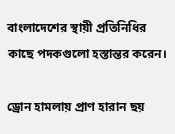বাংলাদেশের স্থায়ী প্রতিনিধির কাছে পদকগুলো হস্তান্তর করেন।

ড্রোন হামলায় প্রাণ হারান ছয়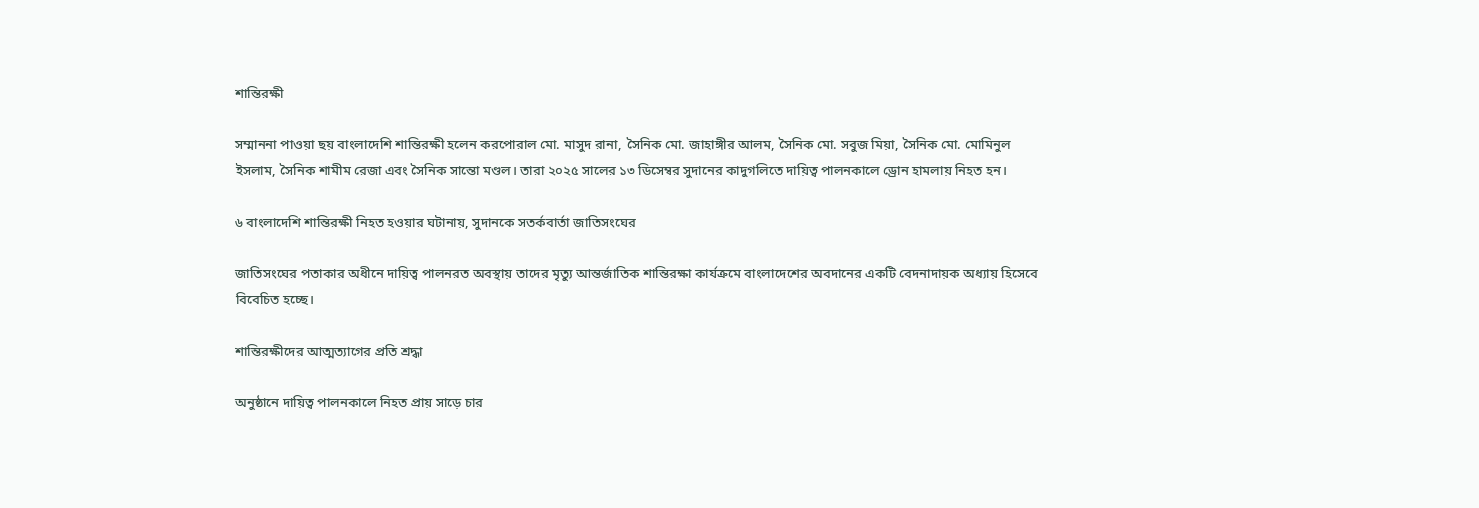শান্তিরক্ষী

সম্মাননা পাওয়া ছয় বাংলাদেশি শান্তিরক্ষী হলেন করপোরাল মো. মাসুদ রানা, সৈনিক মো. জাহাঙ্গীর আলম, সৈনিক মো. সবুজ মিয়া, সৈনিক মো. মোমিনুল ইসলাম, সৈনিক শামীম রেজা এবং সৈনিক সান্তো মণ্ডল। তারা ২০২৫ সালের ১৩ ডিসেম্বর সুদানের কাদুগলিতে দায়িত্ব পালনকালে ড্রোন হামলায় নিহত হন।

৬ বাংলাদেশি শান্তিরক্ষী নিহত হওয়ার ঘটানায়, সুদানকে সতর্কবার্তা জাতিসংঘের

জাতিসংঘের পতাকার অধীনে দায়িত্ব পালনরত অবস্থায় তাদের মৃত্যু আন্তর্জাতিক শান্তিরক্ষা কার্যক্রমে বাংলাদেশের অবদানের একটি বেদনাদায়ক অধ্যায় হিসেবে বিবেচিত হচ্ছে।

শান্তিরক্ষীদের আত্মত্যাগের প্রতি শ্রদ্ধা

অনুষ্ঠানে দায়িত্ব পালনকালে নিহত প্রায় সাড়ে চার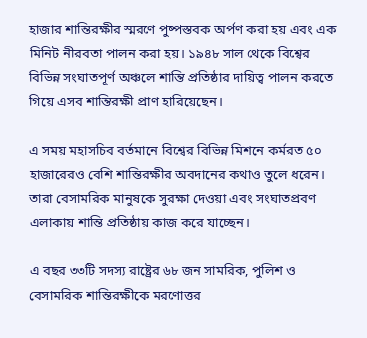হাজার শান্তিরক্ষীর স্মরণে পুষ্পস্তবক অর্পণ করা হয় এবং এক মিনিট নীরবতা পালন করা হয়। ১৯৪৮ সাল থেকে বিশ্বের বিভিন্ন সংঘাতপূর্ণ অঞ্চলে শান্তি প্রতিষ্ঠার দায়িত্ব পালন করতে গিয়ে এসব শান্তিরক্ষী প্রাণ হারিয়েছেন।

এ সময় মহাসচিব বর্তমানে বিশ্বের বিভিন্ন মিশনে কর্মরত ৫০ হাজারেরও বেশি শান্তিরক্ষীর অবদানের কথাও তুলে ধরেন। তারা বেসামরিক মানুষকে সুরক্ষা দেওয়া এবং সংঘাতপ্রবণ এলাকায় শান্তি প্রতিষ্ঠায় কাজ করে যাচ্ছেন।

এ বছর ৩৩টি সদস্য রাষ্ট্রের ৬৮ জন সামরিক, পুলিশ ও বেসামরিক শান্তিরক্ষীকে মরণোত্তর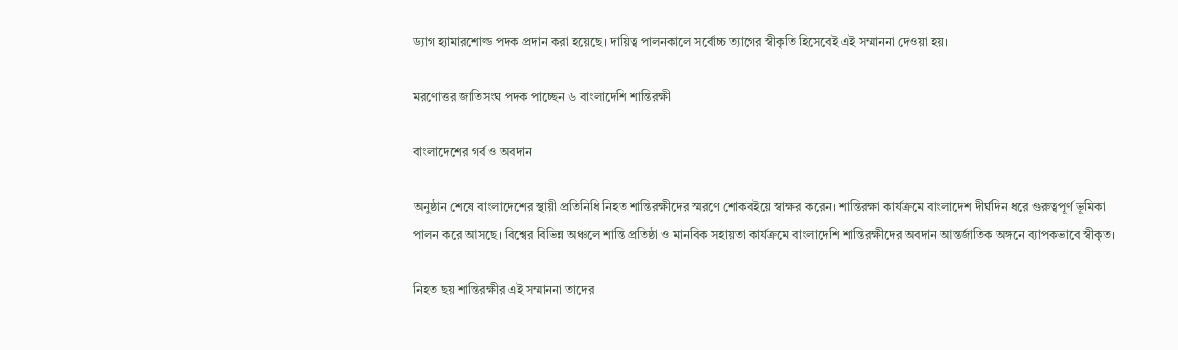ড্যাগ হ্যামারশোল্ড পদক প্রদান করা হয়েছে। দায়িত্ব পালনকালে সর্বোচ্চ ত্যাগের স্বীকৃতি হিসেবেই এই সম্মাননা দেওয়া হয়।

মরণোত্তর জাতিসংঘ পদক পাচ্ছেন ৬ বাংলাদেশি শান্তিরক্ষী

বাংলাদেশের গর্ব ও অবদান

অনুষ্ঠান শেষে বাংলাদেশের স্থায়ী প্রতিনিধি নিহত শান্তিরক্ষীদের স্মরণে শোকবইয়ে স্বাক্ষর করেন। শান্তিরক্ষা কার্যক্রমে বাংলাদেশ দীর্ঘদিন ধরে গুরুত্বপূর্ণ ভূমিকা পালন করে আসছে। বিশ্বের বিভিন্ন অঞ্চলে শান্তি প্রতিষ্ঠা ও মানবিক সহায়তা কার্যক্রমে বাংলাদেশি শান্তিরক্ষীদের অবদান আন্তর্জাতিক অঙ্গনে ব্যাপকভাবে স্বীকৃত।

নিহত ছয় শান্তিরক্ষীর এই সম্মাননা তাদের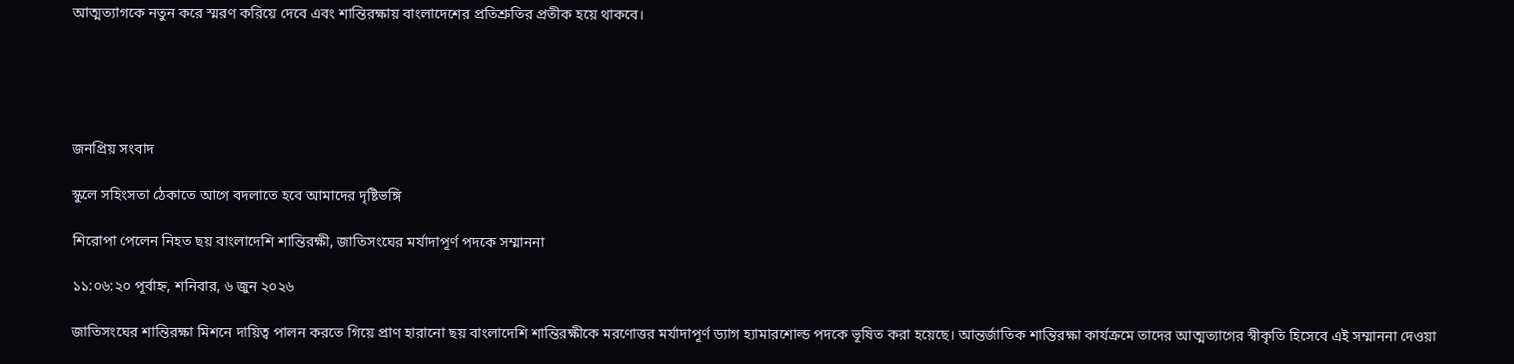আত্মত্যাগকে নতুন করে স্মরণ করিয়ে দেবে এবং শান্তিরক্ষায় বাংলাদেশের প্রতিশ্রুতির প্রতীক হয়ে থাকবে।





জনপ্রিয় সংবাদ

স্কুলে সহিংসতা ঠেকাতে আগে বদলাতে হবে আমাদের দৃষ্টিভঙ্গি

শিরোপা পেলেন নিহত ছয় বাংলাদেশি শান্তিরক্ষী, জাতিসংঘের মর্যাদাপূর্ণ পদকে সম্মাননা

১১:০৬:২০ পূর্বাহ্ন, শনিবার, ৬ জুন ২০২৬

জাতিসংঘের শান্তিরক্ষা মিশনে দায়িত্ব পালন করতে গিয়ে প্রাণ হারানো ছয় বাংলাদেশি শান্তিরক্ষীকে মরণোত্তর মর্যাদাপূর্ণ ড্যাগ হ্যামারশোল্ড পদকে ভূষিত করা হয়েছে। আন্তর্জাতিক শান্তিরক্ষা কার্যক্রমে তাদের আত্মত্যাগের স্বীকৃতি হিসেবে এই সম্মাননা দেওয়া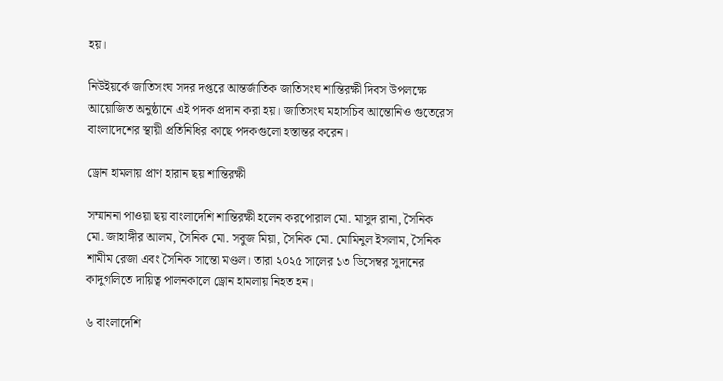হয়।

নিউইয়র্কে জাতিসংঘ সদর দপ্তরে আন্তর্জাতিক জাতিসংঘ শান্তিরক্ষী দিবস উপলক্ষে আয়োজিত অনুষ্ঠানে এই পদক প্রদান করা হয়। জাতিসংঘ মহাসচিব আন্তোনিও গুতেরেস বাংলাদেশের স্থায়ী প্রতিনিধির কাছে পদকগুলো হস্তান্তর করেন।

ড্রোন হামলায় প্রাণ হারান ছয় শান্তিরক্ষী

সম্মাননা পাওয়া ছয় বাংলাদেশি শান্তিরক্ষী হলেন করপোরাল মো. মাসুদ রানা, সৈনিক মো. জাহাঙ্গীর আলম, সৈনিক মো. সবুজ মিয়া, সৈনিক মো. মোমিনুল ইসলাম, সৈনিক শামীম রেজা এবং সৈনিক সান্তো মণ্ডল। তারা ২০২৫ সালের ১৩ ডিসেম্বর সুদানের কাদুগলিতে দায়িত্ব পালনকালে ড্রোন হামলায় নিহত হন।

৬ বাংলাদেশি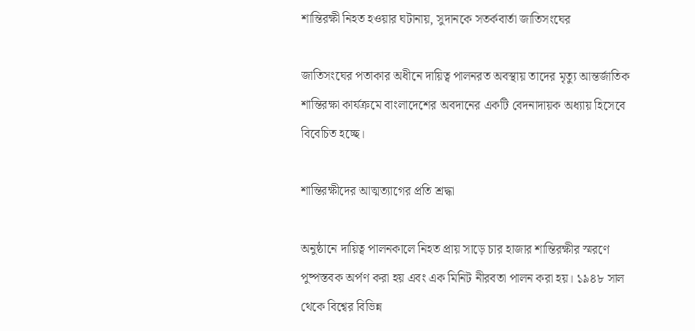শান্তিরক্ষী নিহত হওয়ার ঘটানায়, সুদানকে সতর্কবার্তা জাতিসংঘের

জাতিসংঘের পতাকার অধীনে দায়িত্ব পালনরত অবস্থায় তাদের মৃত্যু আন্তর্জাতিক শান্তিরক্ষা কার্যক্রমে বাংলাদেশের অবদানের একটি বেদনাদায়ক অধ্যায় হিসেবে বিবেচিত হচ্ছে।

শান্তিরক্ষীদের আত্মত্যাগের প্রতি শ্রদ্ধা

অনুষ্ঠানে দায়িত্ব পালনকালে নিহত প্রায় সাড়ে চার হাজার শান্তিরক্ষীর স্মরণে পুষ্পস্তবক অর্পণ করা হয় এবং এক মিনিট নীরবতা পালন করা হয়। ১৯৪৮ সাল থেকে বিশ্বের বিভিন্ন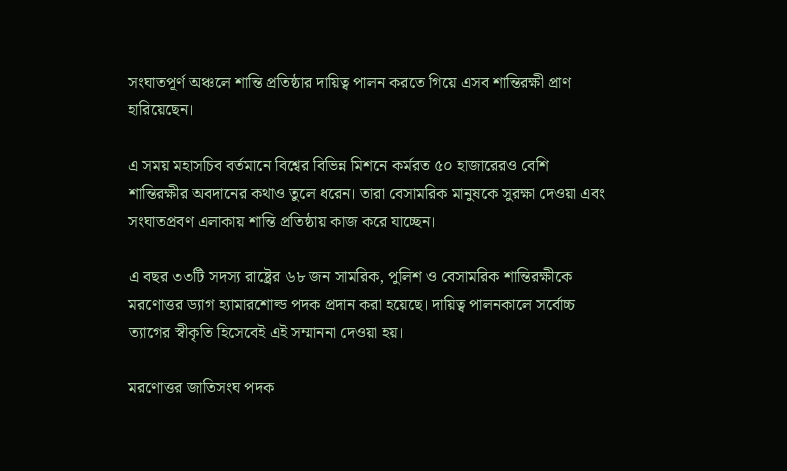সংঘাতপূর্ণ অঞ্চলে শান্তি প্রতিষ্ঠার দায়িত্ব পালন করতে গিয়ে এসব শান্তিরক্ষী প্রাণ হারিয়েছেন।

এ সময় মহাসচিব বর্তমানে বিশ্বের বিভিন্ন মিশনে কর্মরত ৫০ হাজারেরও বেশি শান্তিরক্ষীর অবদানের কথাও তুলে ধরেন। তারা বেসামরিক মানুষকে সুরক্ষা দেওয়া এবং সংঘাতপ্রবণ এলাকায় শান্তি প্রতিষ্ঠায় কাজ করে যাচ্ছেন।

এ বছর ৩৩টি সদস্য রাষ্ট্রের ৬৮ জন সামরিক, পুলিশ ও বেসামরিক শান্তিরক্ষীকে মরণোত্তর ড্যাগ হ্যামারশোল্ড পদক প্রদান করা হয়েছে। দায়িত্ব পালনকালে সর্বোচ্চ ত্যাগের স্বীকৃতি হিসেবেই এই সম্মাননা দেওয়া হয়।

মরণোত্তর জাতিসংঘ পদক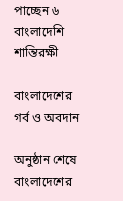পাচ্ছেন ৬ বাংলাদেশি শান্তিরক্ষী

বাংলাদেশের গর্ব ও অবদান

অনুষ্ঠান শেষে বাংলাদেশের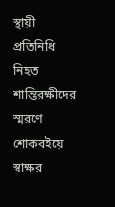স্থায়ী প্রতিনিধি নিহত শান্তিরক্ষীদের স্মরণে শোকবইয়ে স্বাক্ষর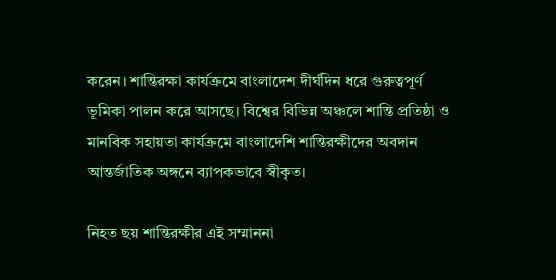করেন। শান্তিরক্ষা কার্যক্রমে বাংলাদেশ দীর্ঘদিন ধরে গুরুত্বপূর্ণ ভূমিকা পালন করে আসছে। বিশ্বের বিভিন্ন অঞ্চলে শান্তি প্রতিষ্ঠা ও মানবিক সহায়তা কার্যক্রমে বাংলাদেশি শান্তিরক্ষীদের অবদান আন্তর্জাতিক অঙ্গনে ব্যাপকভাবে স্বীকৃত।

নিহত ছয় শান্তিরক্ষীর এই সম্মাননা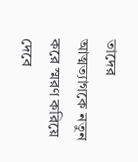তাদের আত্মত্যাগকে নতুন করে স্মরণ করিয়ে দেবে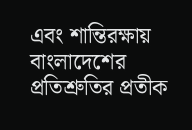এবং শান্তিরক্ষায় বাংলাদেশের প্রতিশ্রুতির প্রতীক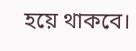হয়ে থাকবে।